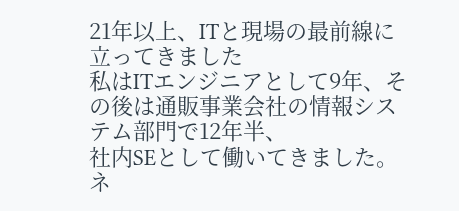21年以上、ITと現場の最前線に立ってきました
私はITエンジニアとして9年、その後は通販事業会社の情報システム部門で12年半、
社内SEとして働いてきました。
ネ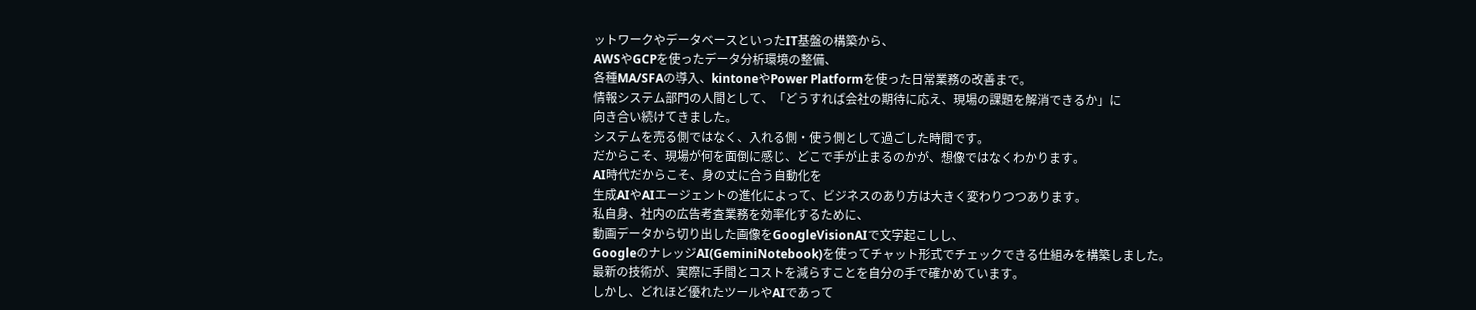ットワークやデータベースといったIT基盤の構築から、
AWSやGCPを使ったデータ分析環境の整備、
各種MA/SFAの導入、kintoneやPower Platformを使った日常業務の改善まで。
情報システム部門の人間として、「どうすれば会社の期待に応え、現場の課題を解消できるか」に
向き合い続けてきました。
システムを売る側ではなく、入れる側・使う側として過ごした時間です。
だからこそ、現場が何を面倒に感じ、どこで手が止まるのかが、想像ではなくわかります。
AI時代だからこそ、身の丈に合う自動化を
生成AIやAIエージェントの進化によって、ビジネスのあり方は大きく変わりつつあります。
私自身、社内の広告考査業務を効率化するために、
動画データから切り出した画像をGoogleVisionAIで文字起こしし、
GoogleのナレッジAI(GeminiNotebook)を使ってチャット形式でチェックできる仕組みを構築しました。
最新の技術が、実際に手間とコストを減らすことを自分の手で確かめています。
しかし、どれほど優れたツールやAIであって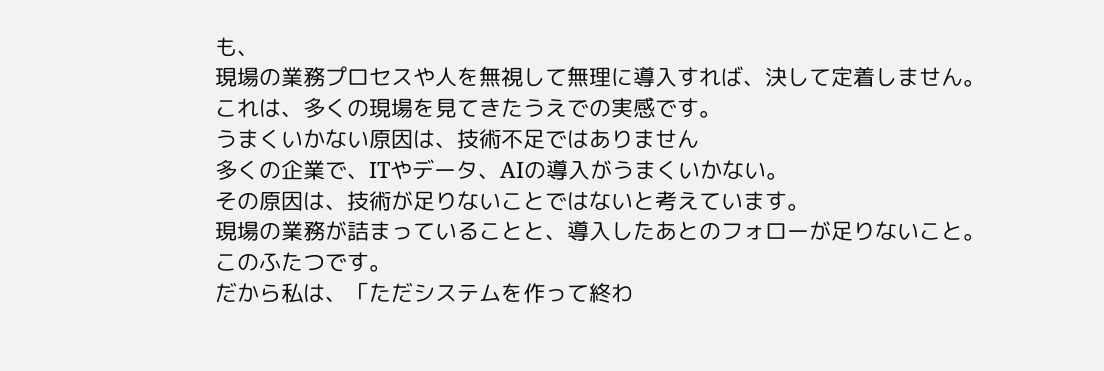も、
現場の業務プロセスや人を無視して無理に導入すれば、決して定着しません。
これは、多くの現場を見てきたうえでの実感です。
うまくいかない原因は、技術不足ではありません
多くの企業で、ITやデータ、AIの導入がうまくいかない。
その原因は、技術が足りないことではないと考えています。
現場の業務が詰まっていることと、導入したあとのフォローが足りないこと。
このふたつです。
だから私は、「ただシステムを作って終わ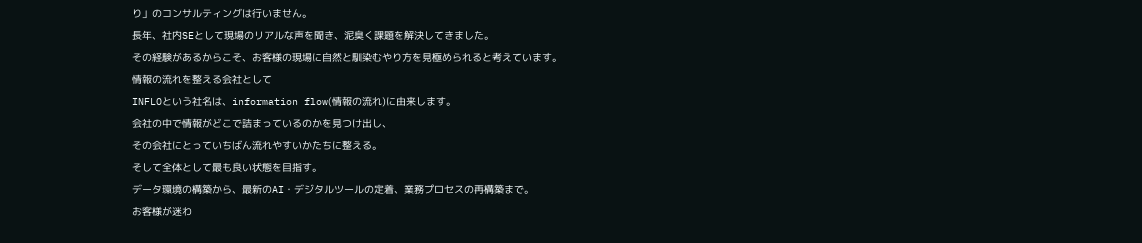り」のコンサルティングは行いません。
長年、社内SEとして現場のリアルな声を聞き、泥臭く課題を解決してきました。
その経験があるからこそ、お客様の現場に自然と馴染むやり方を見極められると考えています。
情報の流れを整える会社として
INFLOという社名は、information flow(情報の流れ)に由来します。
会社の中で情報がどこで詰まっているのかを見つけ出し、
その会社にとっていちばん流れやすいかたちに整える。
そして全体として最も良い状態を目指す。
データ環境の構築から、最新のAI・デジタルツールの定着、業務プロセスの再構築まで。
お客様が迷わ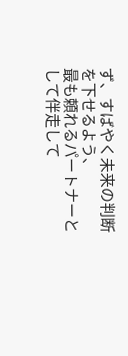ず、すばやく未来の判断を下せるよう、
最も頼れるパートナーとして伴走して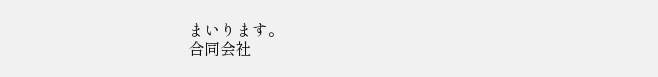まいります。
合同会社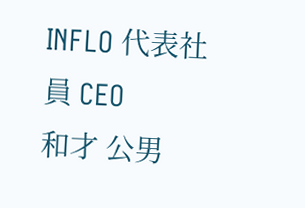INFLO 代表社員 CEO
和才 公男